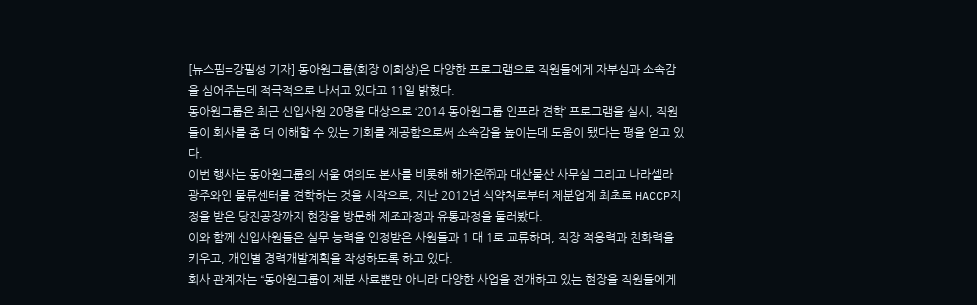[뉴스핌=강필성 기자] 동아원그룹(회장 이희상)은 다양한 프로그램으로 직원들에게 자부심과 소속감을 심어주는데 적극적으로 나서고 있다고 11일 밝혔다.
동아원그룹은 최근 신입사원 20명을 대상으로 ‘2014 동아원그룹 인프라 견학’ 프로그램을 실시, 직원들이 회사를 좀 더 이해할 수 있는 기회를 제공함으로써 소속감을 높이는데 도움이 됐다는 평을 얻고 있다.
이번 행사는 동아원그룹의 서울 여의도 본사를 비롯해 해가온㈜과 대산물산 사무실 그리고 나라셀라 광주와인 물류센터를 견학하는 것을 시작으로, 지난 2012년 식약처로부터 제분업계 최초로 HACCP지정을 받은 당진공장까지 현장을 방문해 제조과정과 유통과정을 둘러봤다.
이와 함께 신입사원들은 실무 능력을 인정받은 사원들과 1 대 1로 교류하며, 직장 적응력과 친화력을 키우고, 개인별 경력개발계획을 작성하도록 하고 있다.
회사 관계자는 “동아원그룹이 제분 사료뿐만 아니라 다양한 사업을 전개하고 있는 현장을 직원들에게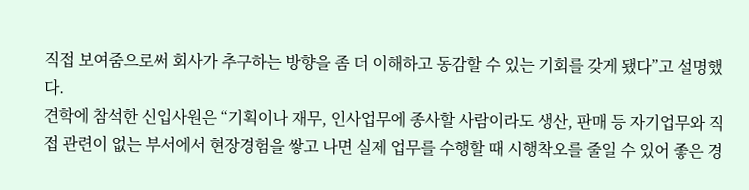직접 보여줌으로써 회사가 추구하는 방향을 좀 더 이해하고 동감할 수 있는 기회를 갖게 됐다”고 설명했다.
견학에 참석한 신입사원은 “기획이나 재무, 인사업무에 종사할 사람이라도 생산, 판매 등 자기업무와 직접 관련이 없는 부서에서 현장경험을 쌓고 나면 실제 업무를 수행할 때 시행착오를 줄일 수 있어 좋은 경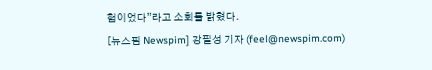험이었다”라고 소회를 밝혔다.
[뉴스핌 Newspim] 강필성 기자 (feel@newspim.com)